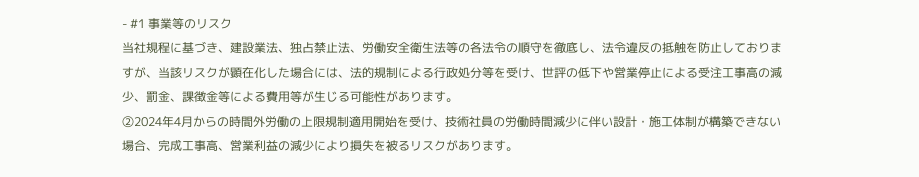- #1 事業等のリスク
当社規程に基づき、建設業法、独占禁止法、労働安全衛生法等の各法令の順守を徹底し、法令違反の抵触を防止しておりますが、当該リスクが顕在化した場合には、法的規制による行政処分等を受け、世評の低下や営業停止による受注工事高の減少、罰金、課徴金等による費用等が生じる可能性があります。
②2024年4月からの時間外労働の上限規制適用開始を受け、技術社員の労働時間減少に伴い設計・施工体制が構築できない場合、完成工事高、営業利益の減少により損失を被るリスクがあります。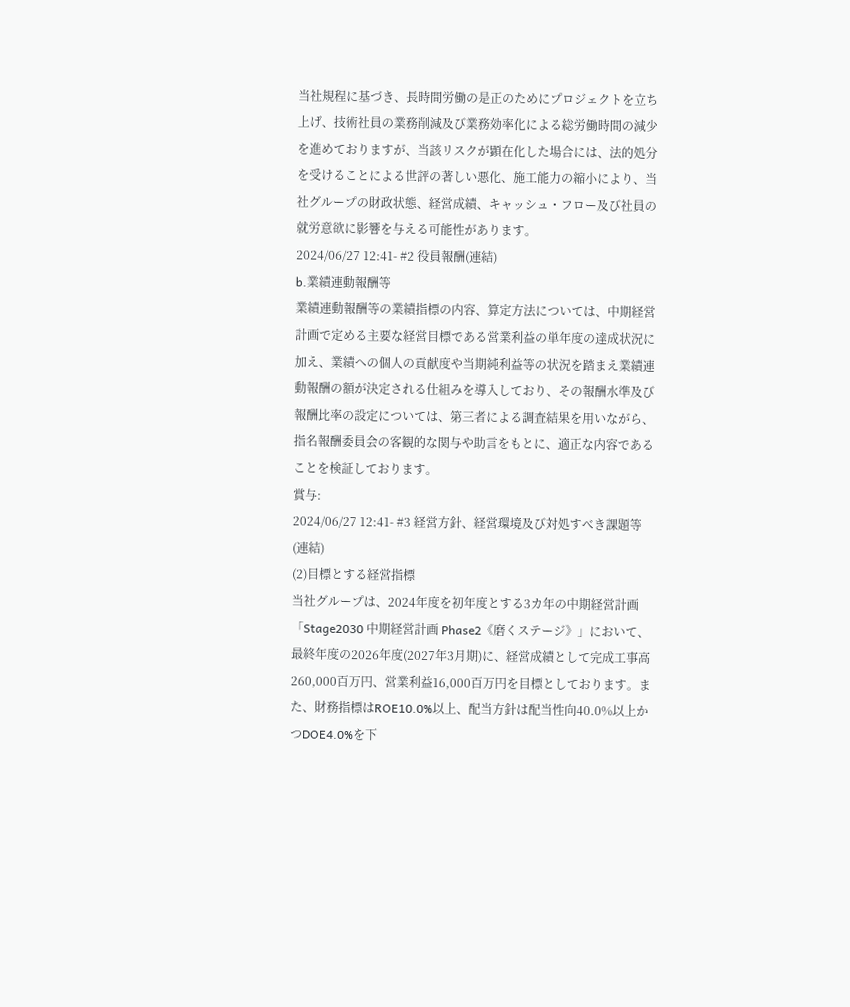当社規程に基づき、長時間労働の是正のためにプロジェクトを立ち上げ、技術社員の業務削減及び業務効率化による総労働時間の減少を進めておりますが、当該リスクが顕在化した場合には、法的処分を受けることによる世評の著しい悪化、施工能力の縮小により、当社グループの財政状態、経営成績、キャッシュ・フロー及び社員の就労意欲に影響を与える可能性があります。
2024/06/27 12:41- #2 役員報酬(連結)
b.業績連動報酬等
業績連動報酬等の業績指標の内容、算定方法については、中期経営計画で定める主要な経営目標である営業利益の単年度の達成状況に加え、業績への個人の貢献度や当期純利益等の状況を踏まえ業績連動報酬の額が決定される仕組みを導入しており、その報酬水準及び報酬比率の設定については、第三者による調査結果を用いながら、指名報酬委員会の客観的な関与や助言をもとに、適正な内容であることを検証しております。
賞与:
2024/06/27 12:41- #3 経営方針、経営環境及び対処すべき課題等(連結)
(2)目標とする経営指標
当社グループは、2024年度を初年度とする3カ年の中期経営計画「Stage2030 中期経営計画 Phase2《磨くステージ》」において、最終年度の2026年度(2027年3月期)に、経営成績として完成工事高260,000百万円、営業利益16,000百万円を目標としております。また、財務指標はROE10.0%以上、配当方針は配当性向40.0%以上かつDOE4.0%を下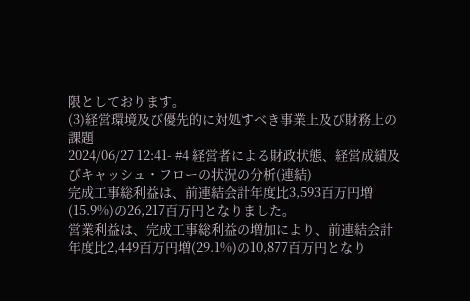限としております。
(3)経営環境及び優先的に対処すべき事業上及び財務上の課題
2024/06/27 12:41- #4 経営者による財政状態、経営成績及びキャッシュ・フローの状況の分析(連結)
完成工事総利益は、前連結会計年度比3,593百万円増(15.9%)の26,217百万円となりました。
営業利益は、完成工事総利益の増加により、前連結会計年度比2,449百万円増(29.1%)の10,877百万円となり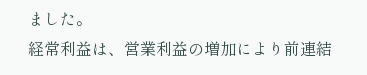ました。
経常利益は、営業利益の増加により前連結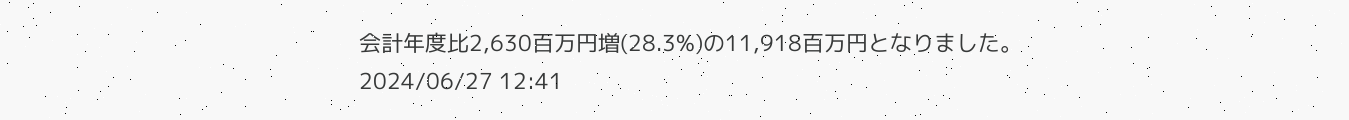会計年度比2,630百万円増(28.3%)の11,918百万円となりました。
2024/06/27 12:41